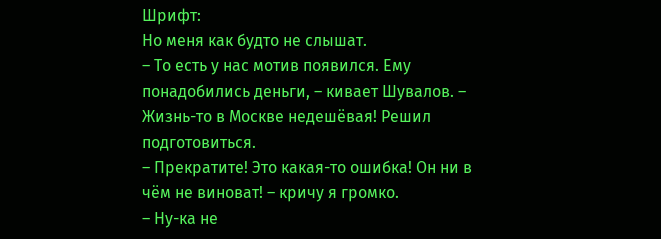Шрифт:
Но меня как будто не слышат.
– То есть у нас мотив появился. Ему понадобились деньги, – кивает Шувалов. – Жизнь-то в Москве недешёвая! Решил подготовиться.
– Прекратите! Это какая-то ошибка! Он ни в чём не виноват! – кричу я громко.
– Ну-ка не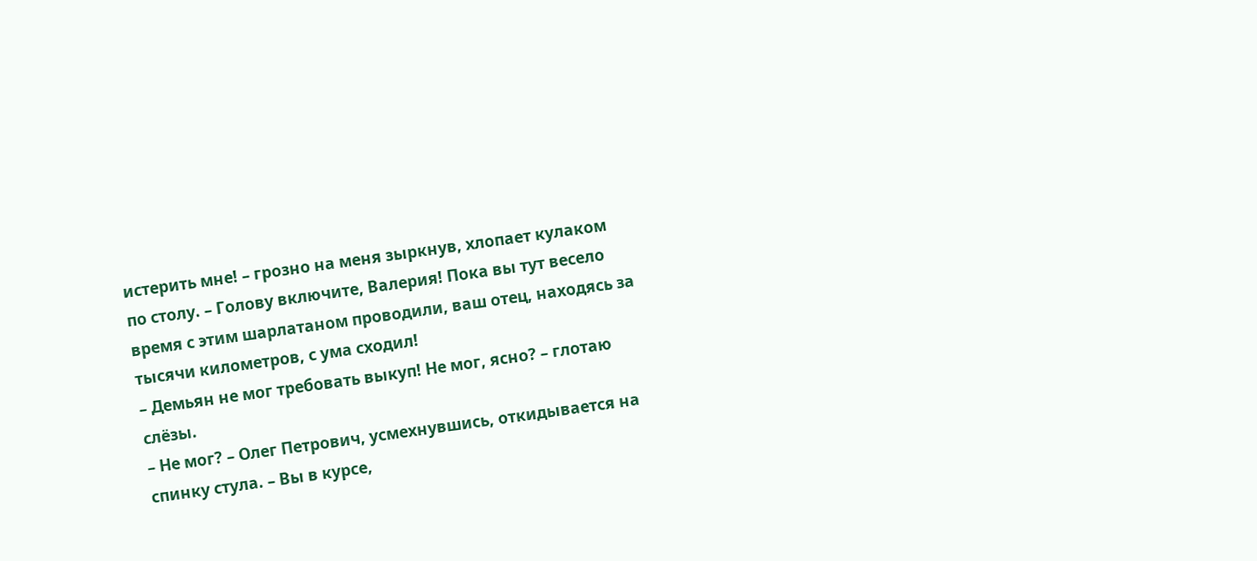истерить мне! – грозно на меня зыркнув, хлопает кулаком по столу. – Голову включите, Валерия! Пока вы тут весело время с этим шарлатаном проводили, ваш отец, находясь за тысячи километров, с ума сходил!
– Демьян не мог требовать выкуп! Не мог, ясно? – глотаю слёзы.
– Не мог? – Олег Петрович, усмехнувшись, откидывается на спинку стула. – Вы в курсе,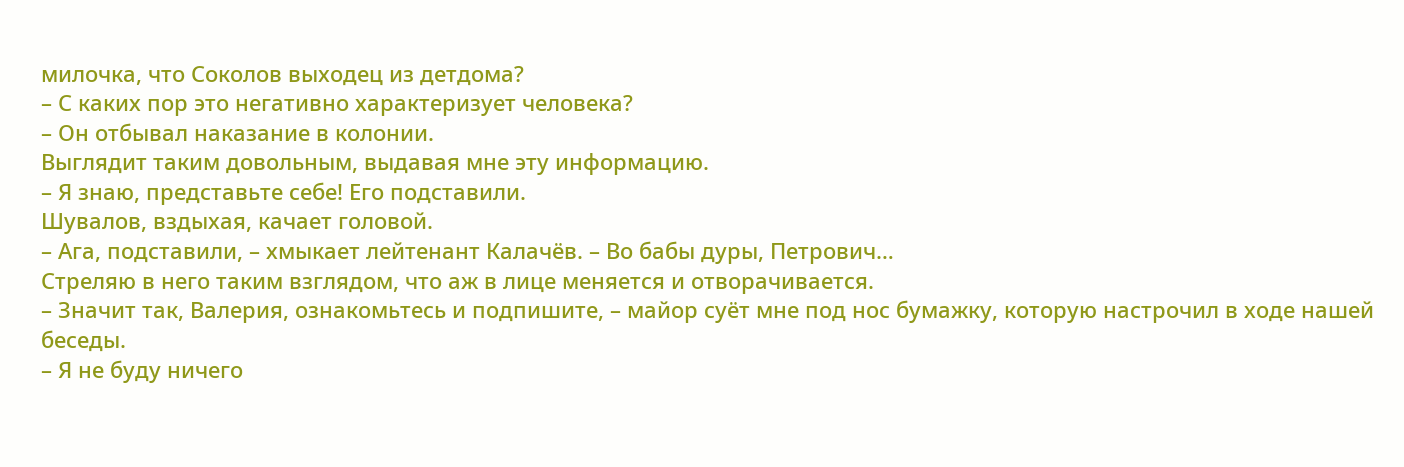милочка, что Соколов выходец из детдома?
– С каких пор это негативно характеризует человека?
– Он отбывал наказание в колонии.
Выглядит таким довольным, выдавая мне эту информацию.
– Я знаю, представьте себе! Его подставили.
Шувалов, вздыхая, качает головой.
– Ага, подставили, – хмыкает лейтенант Калачёв. – Во бабы дуры, Петрович…
Стреляю в него таким взглядом, что аж в лице меняется и отворачивается.
– Значит так, Валерия, ознакомьтесь и подпишите, – майор суёт мне под нос бумажку, которую настрочил в ходе нашей беседы.
– Я не буду ничего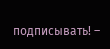подписывать! –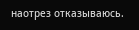наотрез отказываюсь.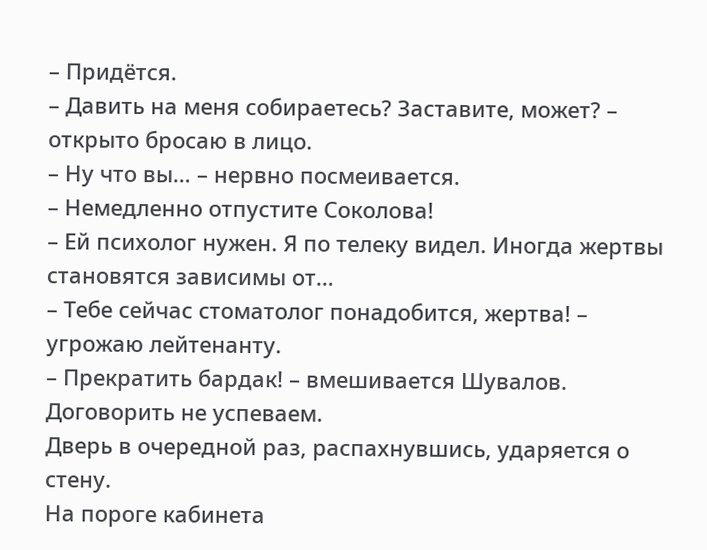– Придётся.
– Давить на меня собираетесь? Заставите, может? – открыто бросаю в лицо.
– Ну что вы… – нервно посмеивается.
– Немедленно отпустите Соколова!
– Ей психолог нужен. Я по телеку видел. Иногда жертвы становятся зависимы от…
– Тебе сейчас стоматолог понадобится, жертва! – угрожаю лейтенанту.
– Прекратить бардак! – вмешивается Шувалов.
Договорить не успеваем.
Дверь в очередной раз, распахнувшись, ударяется о стену.
На пороге кабинета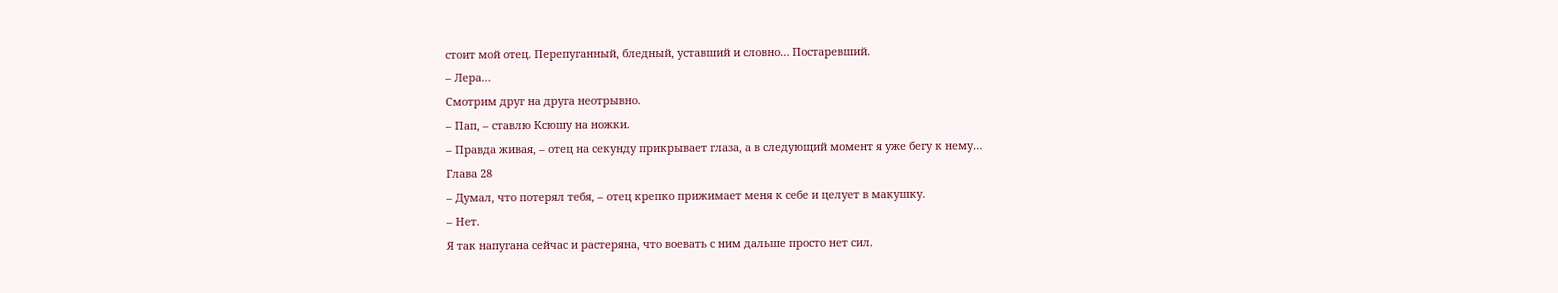стоит мой отец. Перепуганный, бледный, уставший и словно… Постаревший.
– Лера…
Смотрим друг на друга неотрывно.
– Пап, – ставлю Ксюшу на ножки.
– Правда живая, – отец на секунду прикрывает глаза, а в следующий момент я уже бегу к нему…
Глава 28
– Думал, что потерял тебя, – отец крепко прижимает меня к себе и целует в макушку.
– Нет.
Я так напугана сейчас и растеряна, что воевать с ним дальше просто нет сил.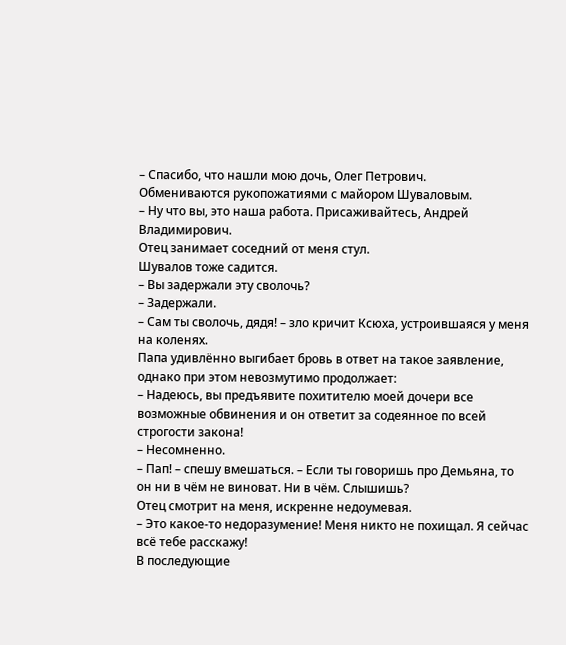– Спасибо, что нашли мою дочь, Олег Петрович.
Обмениваются рукопожатиями с майором Шуваловым.
– Ну что вы, это наша работа. Присаживайтесь, Андрей Владимирович.
Отец занимает соседний от меня стул.
Шувалов тоже садится.
– Вы задержали эту сволочь?
– Задержали.
– Сам ты сволочь, дядя! – зло кричит Ксюха, устроившаяся у меня на коленях.
Папа удивлённо выгибает бровь в ответ на такое заявление, однако при этом невозмутимо продолжает:
– Надеюсь, вы предъявите похитителю моей дочери все возможные обвинения и он ответит за содеянное по всей строгости закона!
– Несомненно.
– Пап! – спешу вмешаться. – Если ты говоришь про Демьяна, то он ни в чём не виноват. Ни в чём. Слышишь?
Отец смотрит на меня, искренне недоумевая.
– Это какое-то недоразумение! Меня никто не похищал. Я сейчас всё тебе расскажу!
В последующие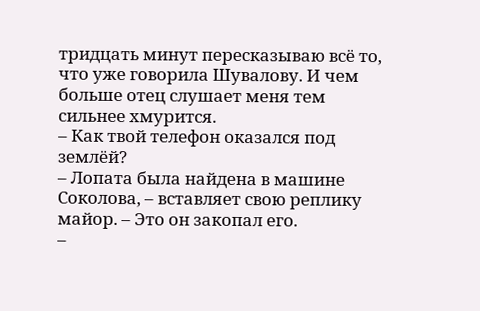тридцать минут пересказываю всё то, что уже говорила Шувалову. И чем больше отец слушает меня тем сильнее хмурится.
– Как твой телефон оказался под землёй?
– Лопата была найдена в машине Соколова, – вставляет свою реплику майор. – Это он закопал его.
–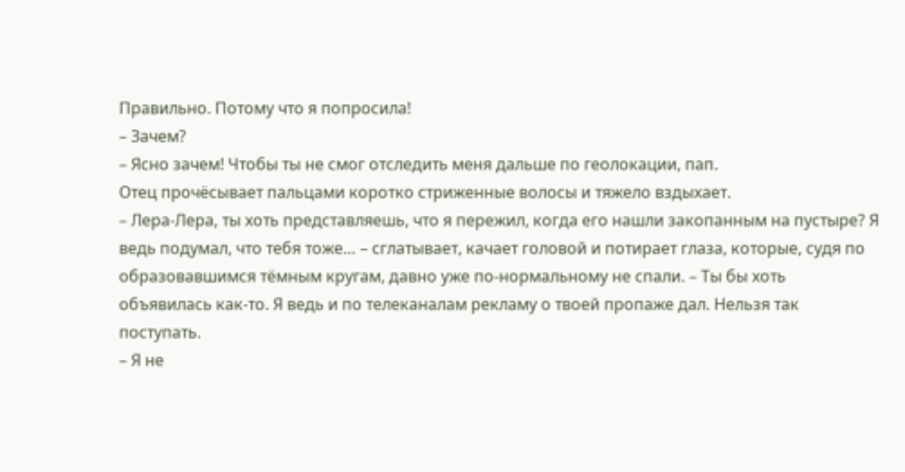Правильно. Потому что я попросила!
– Зачем?
– Ясно зачем! Чтобы ты не смог отследить меня дальше по геолокации, пап.
Отец прочёсывает пальцами коротко стриженные волосы и тяжело вздыхает.
– Лера-Лера, ты хоть представляешь, что я пережил, когда его нашли закопанным на пустыре? Я ведь подумал, что тебя тоже… – сглатывает, качает головой и потирает глаза, которые, судя по образовавшимся тёмным кругам, давно уже по-нормальному не спали. – Ты бы хоть объявилась как-то. Я ведь и по телеканалам рекламу о твоей пропаже дал. Нельзя так поступать.
– Я не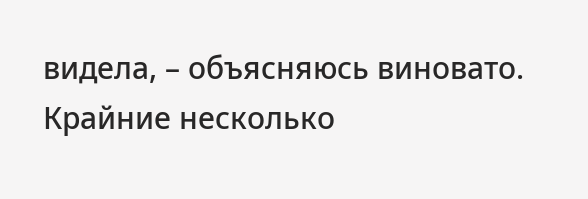видела, – объясняюсь виновато.
Крайние несколько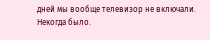дней мы вообще телевизор не включали. Некогда было.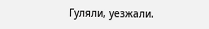Гуляли, уезжали.